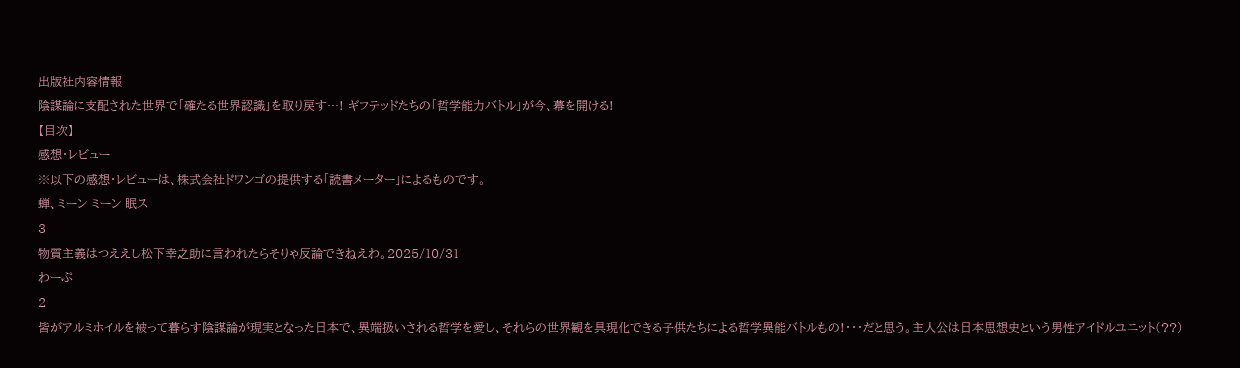出版社内容情報
陰謀論に支配された世界で「確たる世界認識」を取り戻す…! ギフテッドたちの「哲学能力バトル」が今、幕を開ける!
【目次】
感想・レビュー
※以下の感想・レビューは、株式会社ドワンゴの提供する「読書メーター」によるものです。
蝉、ミーン ミーン 眠ス
3
物質主義はつええし松下幸之助に言われたらそりゃ反論できねえわ。2025/10/31
わーぷ
2
皆がアルミホイルを被って暮らす陰謀論が現実となった日本で、異端扱いされる哲学を愛し、それらの世界観を具現化できる子供たちによる哲学異能バトルもの!・・・だと思う。主人公は日本思想史という男性アイドルユニット(??)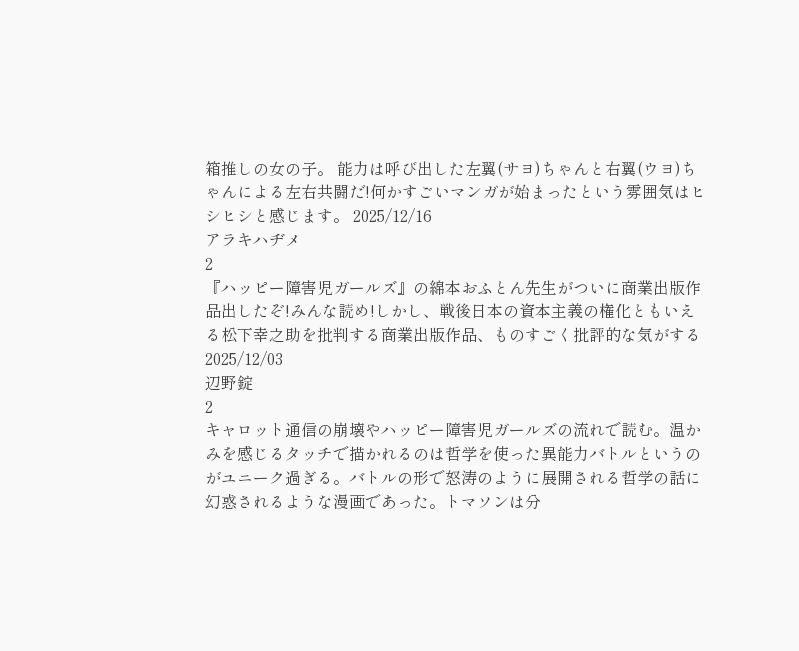箱推しの女の子。 能力は呼び出した左翼(サヨ)ちゃんと右翼(ウヨ)ちゃんによる左右共闘だ!何かすごいマンガが始まったという雰囲気はヒシヒシと感じます。 2025/12/16
アラキハヂメ
2
『ハッピー障害児ガールズ』の綿本おふとん先生がついに商業出版作品出したぞ!みんな読め!しかし、戦後日本の資本主義の権化ともいえる松下幸之助を批判する商業出版作品、ものすごく批評的な気がする2025/12/03
辺野錠
2
キャロット通信の崩壊やハッピー障害児ガールズの流れで読む。温かみを感じるタッチで描かれるのは哲学を使った異能力バトルというのがユニーク過ぎる。バトルの形で怒涛のように展開される哲学の話に幻惑されるような漫画であった。トマソンは分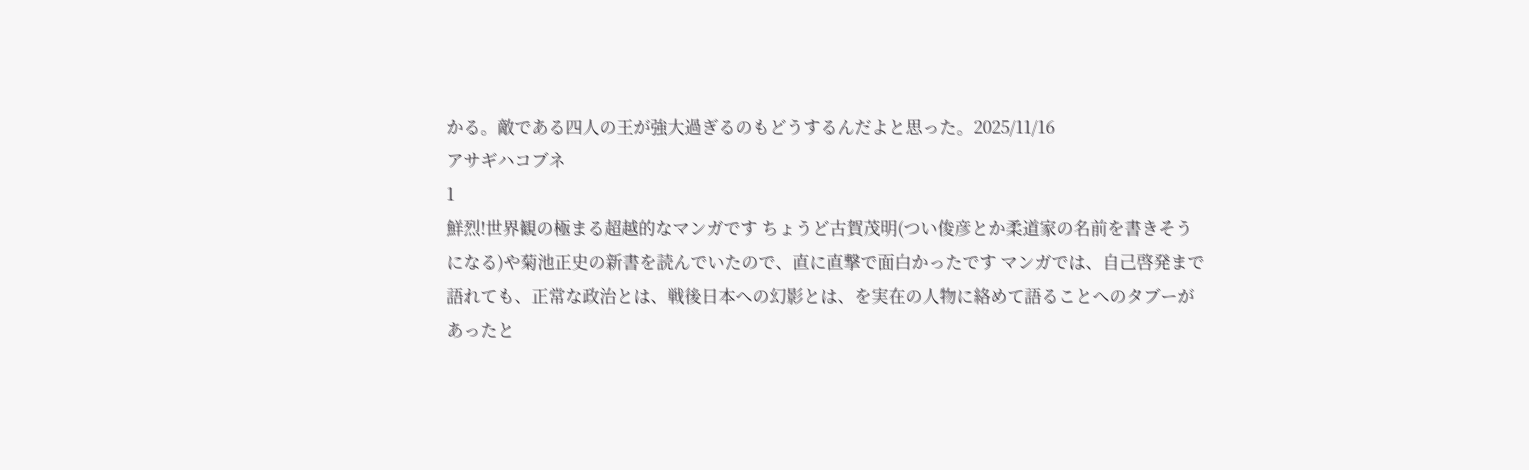かる。敵である四人の王が強大過ぎるのもどうするんだよと思った。2025/11/16
アサギハコブネ
1
鮮烈!世界観の極まる超越的なマンガです ちょうど古賀茂明(つい俊彦とか柔道家の名前を書きそうになる)や菊池正史の新書を読んでいたので、直に直撃で面白かったです マンガでは、自己啓発まで語れても、正常な政治とは、戦後日本への幻影とは、を実在の人物に絡めて語ることへのタブーがあったと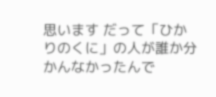思います だって「ひかりのくに」の人が誰か分かんなかったんで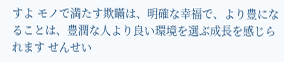すよ モノで満たす欺瞞は、明確な幸福で、より豊になることは、豊潤な人より良い環境を選ぶ成長を感じられます せんせい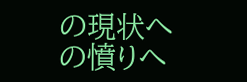の現状への憤りへ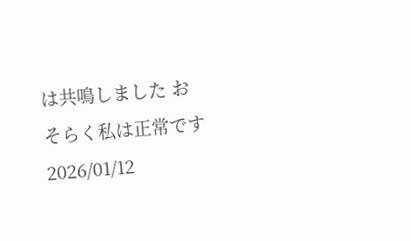は共鳴しました おそらく私は正常です2026/01/12